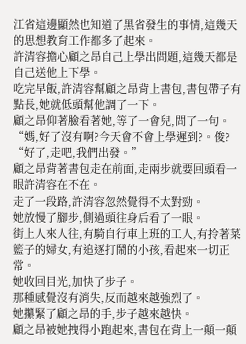江省這邊顯然也知道了黑省發生的事情,這幾天的思想教育工作都多了起來。
許清容擔心顧之昂自己上學出問題,這幾天都是自己送他上下學。
吃完早飯,許清容幫顧之昂背上書包,書包帶子有點長,她就低頭幫他調了一下。
顧之昂仰著臉看著她,等了一會兒,問了一句。
“媽,好了沒有啊?今天會不會上學遲到?。俊?
“好了,走吧,我們出發。”
顧之昂背著書包走在前面,走兩步就要回頭看一眼許清容在不在。
走了一段路,許清容忽然覺得不太對勁。
她放慢了腳步,側過頭往身后看了一眼。
街上人來人往,有騎自行車上班的工人,有拎著菜籃子的婦女,有追逐打鬧的小孩,看起來一切正常。
她收回目光,加快了步子。
那種感覺沒有消失,反而越來越強烈了。
她攥緊了顧之昂的手,步子越來越快。
顧之昂被她拽得小跑起來,書包在背上一顛一顛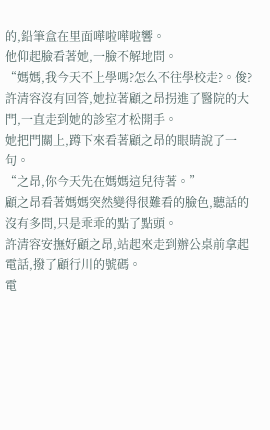的,鉛筆盒在里面嘩啦嘩啦響。
他仰起臉看著她,一臉不解地問。
“媽媽,我今天不上學嗎?怎么不往學校走?。俊?
許清容沒有回答,她拉著顧之昂拐進了醫院的大門,一直走到她的診室才松開手。
她把門關上,蹲下來看著顧之昂的眼睛說了一句。
“之昂,你今天先在媽媽這兒待著。”
顧之昂看著媽媽突然變得很難看的臉色,聽話的沒有多問,只是乖乖的點了點頭。
許清容安撫好顧之昂,站起來走到辦公桌前拿起電話,撥了顧行川的號碼。
電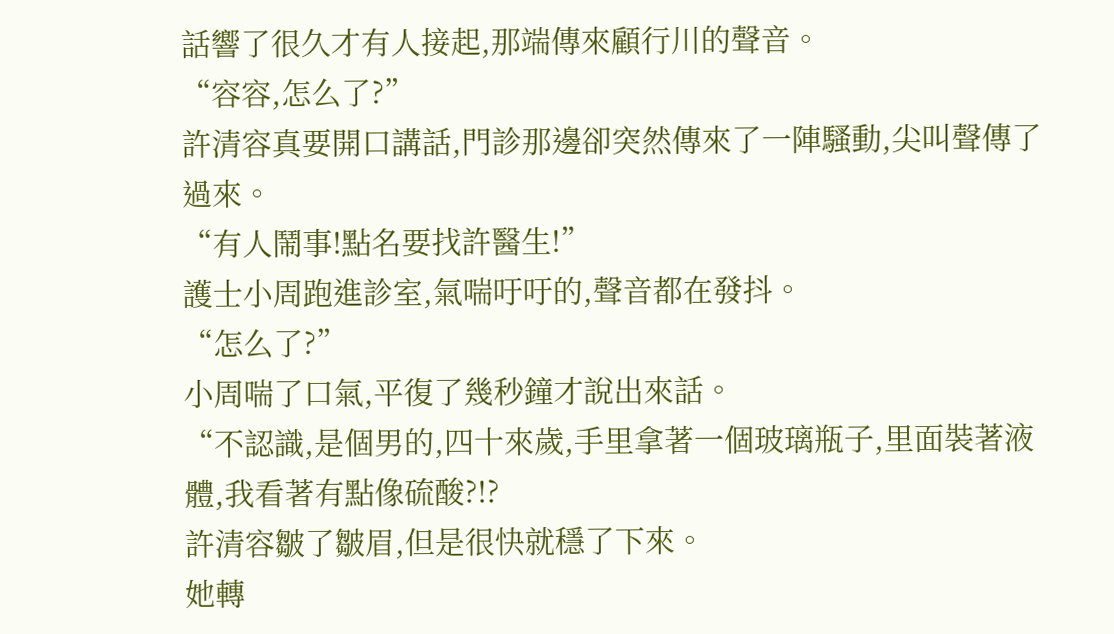話響了很久才有人接起,那端傳來顧行川的聲音。
“容容,怎么了?”
許清容真要開口講話,門診那邊卻突然傳來了一陣騷動,尖叫聲傳了過來。
“有人鬧事!點名要找許醫生!”
護士小周跑進診室,氣喘吁吁的,聲音都在發抖。
“怎么了?”
小周喘了口氣,平復了幾秒鐘才說出來話。
“不認識,是個男的,四十來歲,手里拿著一個玻璃瓶子,里面裝著液體,我看著有點像硫酸?!?
許清容皺了皺眉,但是很快就穩了下來。
她轉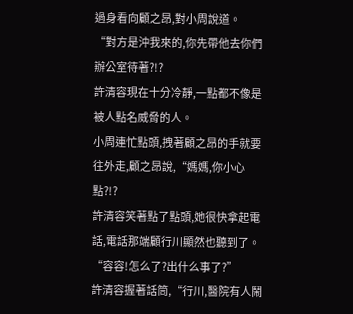過身看向顧之昂,對小周說道。
“對方是沖我來的,你先帶他去你們辦公室待著?!?
許清容現在十分冷靜,一點都不像是被人點名威脅的人。
小周連忙點頭,拽著顧之昂的手就要往外走,顧之昂說,“媽媽,你小心點?!?
許清容笑著點了點頭,她很快拿起電話,電話那端顧行川顯然也聽到了。
“容容!怎么了?出什么事了?”
許清容握著話筒,“行川,醫院有人鬧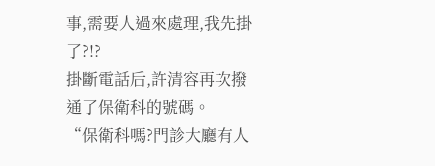事,需要人過來處理,我先掛了?!?
掛斷電話后,許清容再次撥通了保衛科的號碼。
“保衛科嗎?門診大廳有人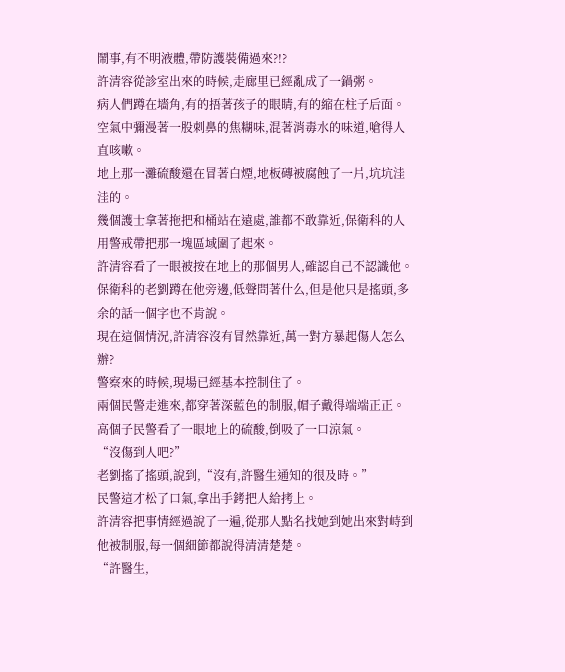鬧事,有不明液體,帶防護裝備過來?!?
許清容從診室出來的時候,走廊里已經亂成了一鍋粥。
病人們蹲在墻角,有的捂著孩子的眼睛,有的縮在柱子后面。
空氣中彌漫著一股刺鼻的焦糊味,混著消毒水的味道,嗆得人直咳嗽。
地上那一灘硫酸還在冒著白煙,地板磚被腐蝕了一片,坑坑洼洼的。
幾個護士拿著拖把和桶站在遠處,誰都不敢靠近,保衛科的人用警戒帶把那一塊區域圍了起來。
許清容看了一眼被按在地上的那個男人,確認自己不認識他。
保衛科的老劉蹲在他旁邊,低聲問著什么,但是他只是搖頭,多余的話一個字也不肯說。
現在這個情況,許清容沒有冒然靠近,萬一對方暴起傷人怎么辦?
警察來的時候,現場已經基本控制住了。
兩個民警走進來,都穿著深藍色的制服,帽子戴得端端正正。
高個子民警看了一眼地上的硫酸,倒吸了一口涼氣。
“沒傷到人吧?”
老劉搖了搖頭,說到,“沒有,許醫生通知的很及時。”
民警這才松了口氣,拿出手銬把人給拷上。
許清容把事情經過說了一遍,從那人點名找她到她出來對峙到他被制服,每一個細節都說得清清楚楚。
“許醫生,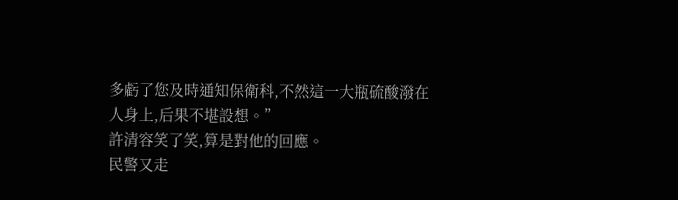多虧了您及時通知保衛科,不然這一大瓶硫酸潑在人身上,后果不堪設想。”
許清容笑了笑,算是對他的回應。
民警又走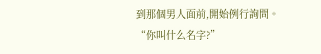到那個男人面前,開始例行詢問。
“你叫什么名字?”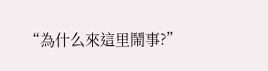“為什么來這里鬧事?”